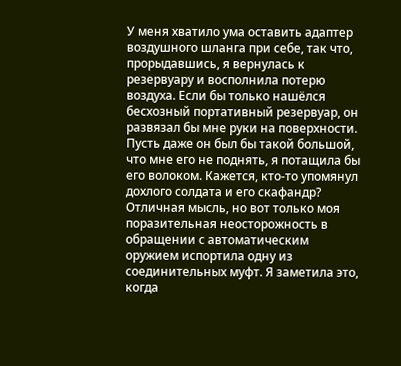У меня хватило ума оставить адаптер воздушного шланга при себе, так что, прорыдавшись, я вернулась к резервуару и восполнила потерю воздуха. Если бы только нашёлся бесхозный портативный резервуар, он развязал бы мне руки на поверхности. Пусть даже он был бы такой большой, что мне его не поднять, я потащила бы его волоком. Кажется, кто-то упомянул дохлого солдата и его скафандр? Отличная мысль, но вот только моя поразительная неосторожность в обращении с автоматическим оружием испортила одну из соединительных муфт. Я заметила это, когда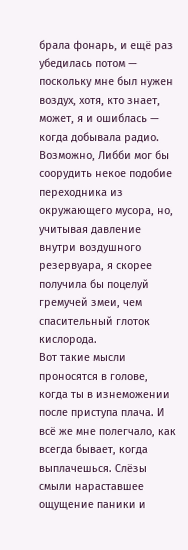брала фонарь, и ещё раз убедилась потом — поскольку мне был нужен воздух, хотя, кто знает, может, я и ошиблась — когда добывала радио. Возможно, Либби мог бы соорудить некое подобие переходника из окружающего мусора, но, учитывая давление внутри воздушного резервуара, я скорее получила бы поцелуй гремучей змеи, чем спасительный глоток кислорода.
Вот такие мысли проносятся в голове, когда ты в изнеможении после приступа плача. И всё же мне полегчало, как всегда бывает, когда выплачешься. Слёзы смыли нараставшее ощущение паники и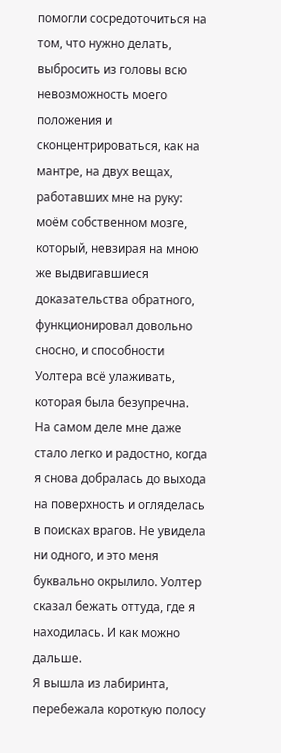помогли сосредоточиться на том, что нужно делать, выбросить из головы всю невозможность моего положения и сконцентрироваться, как на мантре, на двух вещах, работавших мне на руку: моём собственном мозге, который, невзирая на мною же выдвигавшиеся доказательства обратного, функционировал довольно сносно, и способности Уолтера всё улаживать, которая была безупречна.
На самом деле мне даже стало легко и радостно, когда я снова добралась до выхода на поверхность и огляделась в поисках врагов. Не увидела ни одного, и это меня буквально окрылило. Уолтер сказал бежать оттуда, где я находилась. И как можно дальше.
Я вышла из лабиринта, перебежала короткую полосу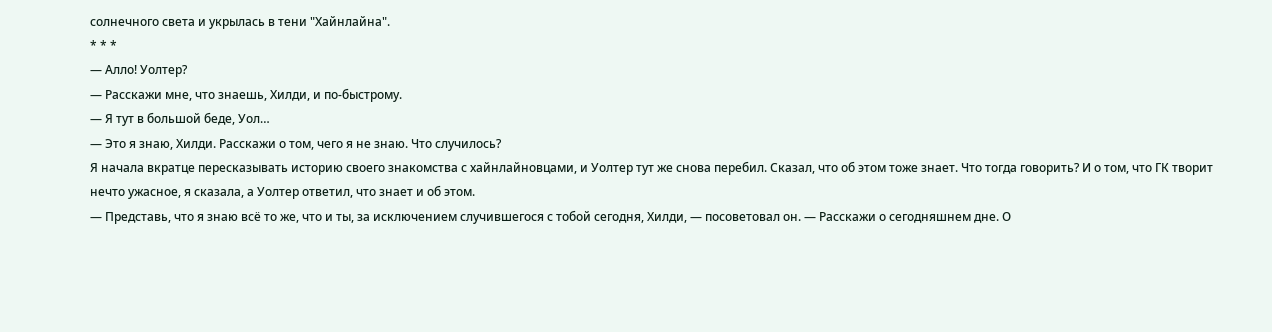солнечного света и укрылась в тени "Хайнлайна".
* * *
— Алло! Уолтер?
— Расскажи мне, что знаешь, Хилди, и по-быстрому.
— Я тут в большой беде, Уол…
— Это я знаю, Хилди. Расскажи о том, чего я не знаю. Что случилось?
Я начала вкратце пересказывать историю своего знакомства с хайнлайновцами, и Уолтер тут же снова перебил. Сказал, что об этом тоже знает. Что тогда говорить? И о том, что ГК творит нечто ужасное, я сказала, а Уолтер ответил, что знает и об этом.
— Представь, что я знаю всё то же, что и ты, за исключением случившегося с тобой сегодня, Хилди, — посоветовал он. — Расскажи о сегодняшнем дне. О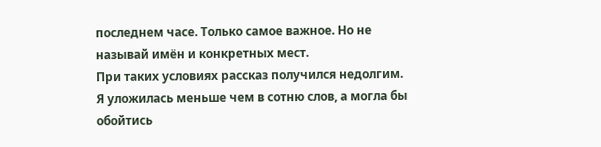последнем часе. Только самое важное. Но не называй имён и конкретных мест.
При таких условиях рассказ получился недолгим. Я уложилась меньше чем в сотню слов, а могла бы обойтись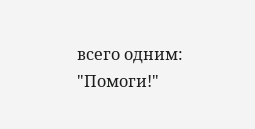всего одним: "Помоги!"